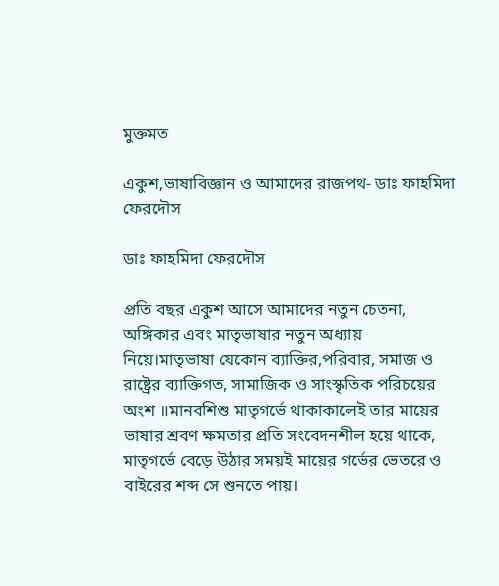মুক্তমত

একুশ,ভাষাবিজ্ঞান ও আমাদের রাজপথ- ডাঃ ফাহমিদা ফেরদৌস

ডাঃ ফাহমিদা ফেরদৌস

প্রতি বছর একুশ আসে আমাদের নতুন চেতনা, অঙ্গিকার এবং মাতৃভাষার নতুন অধ্যায় নিয়ে।মাতৃভাষা যেকোন ব্যাক্তির,পরিবার, সমাজ ও রাষ্ট্রের ব্যাক্তিগত, সামাজিক ও সাংস্কৃতিক পরিচয়ের অংশ ॥মানবশিশু মাতৃগর্ভে থাকাকালেই তার মায়ের ভাষার শ্রবণ ক্ষমতার প্রতি সংবেদনশীল হয়ে থাকে, মাতৃগর্ভে বেড়ে উঠার সময়ই মায়ের গর্ভের ভেতরে ও বাইরের শব্দ সে শুনতে পায়।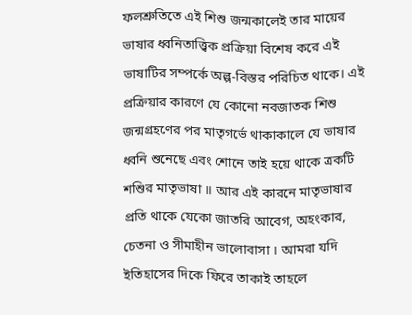ফলশ্রুতিতে এই শিশু জন্মকালেই তার মায়ের ভাষার ধ্বনিতাত্ত্বিক প্রক্রিয়া বিশেষ করে এই ভাষাটির সম্পর্কে অল্প-বিস্তর পরিচিত থাকে। এই প্রক্রিয়ার কারণে যে কোনো নবজাতক শিশু জন্মগ্রহণের পর মাতৃগর্ভে থাকাকালে যে ভাষার ধ্বনি শুনেছে এবং শোনে তাই হয়ে থাকে ত্রকটি শশিুর মাতৃভাষা ॥ আর এই কারনে মাতৃভাষার প্রতি থাকে যেকো জাতরি আবেগ, অহংকার, চেতনা ও সীমাহীন ভালোবাসা । আমরা যদি ইতিহাসের দিকে ফিরে তাকাই তাহলে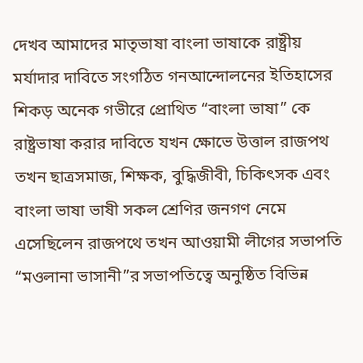দেখব আমাদের মাতৃভাষা বাংলা ভাষাকে রাষ্ট্রীয় মর্যাদার দাবিতে সংগঠিত গনআন্দোলনের ইতিহাসের শিকড় অনেক গভীরে প্রোথিত “বাংলা ভাষা” কে রাষ্ট্রভাষা করার দাবিতে যখন ক্ষোভে উত্তাল রাজপথ তখন ছাত্রসমাজ, শিক্ষক, বুদ্ধিজীবী, চিকিৎসক এবং বাংলা ভাষা ভাষী সকল শ্রেণির জনগণ নেমে এসেছিলেন রাজপথে তখন আওয়ামী লীগের সভাপতি “মওলানা ভাসানী”র সভাপতিত্বে অনুষ্ঠিত বিভিন্ন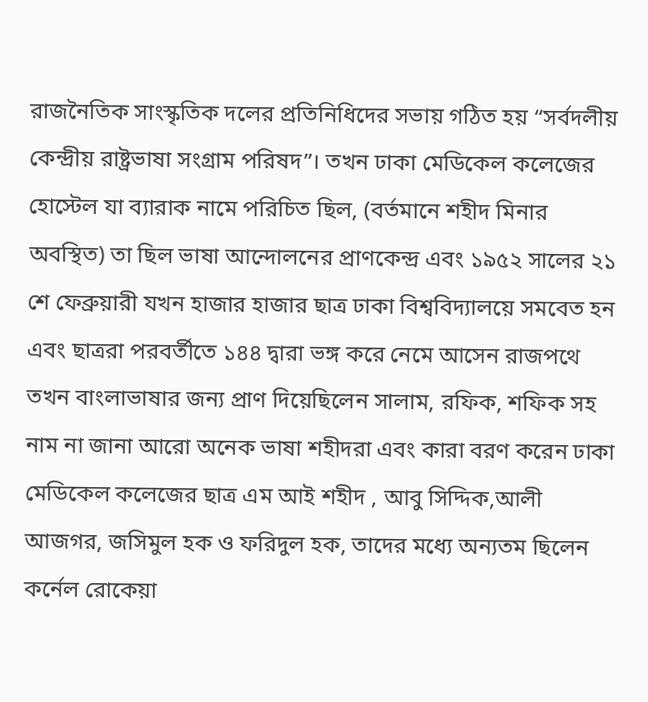রাজনৈতিক সাংস্কৃতিক দলের প্রতিনিধিদের সভায় গঠিত হয় “সর্বদলীয় কেন্দ্রীয় রাষ্ট্রভাষা সংগ্রাম পরিষদ”। তখন ঢাকা মেডিকেল কলেজের হোস্টেল যা ব্যারাক নামে পরিচিত ছিল, (বর্তমানে শহীদ মিনার অবস্থিত) তা ছিল ভাষা আন্দোলনের প্রাণকেন্দ্র এবং ১৯৫২ সালের ২১ শে ফেব্রুয়ারী যখন হাজার হাজার ছাত্র ঢাকা বিশ্ববিদ্যালয়ে সমবেত হন এবং ছাত্ররা পরবর্তীতে ১৪৪ দ্বারা ভঙ্গ করে নেমে আসেন রাজপথে তখন বাংলাভাষার জন্য প্রাণ দিয়েছিলেন সালাম, রফিক, শফিক সহ নাম না জানা আরো অনেক ভাষা শহীদরা এবং কারা বরণ করেন ঢাকা মেডিকেল কলেজের ছাত্র এম আই শহীদ , আবু সিদ্দিক,আলী আজগর, জসিমুল হক ও ফরিদুল হক, তাদের মধ্যে অন্যতম ছিলেন কর্নেল রোকেয়া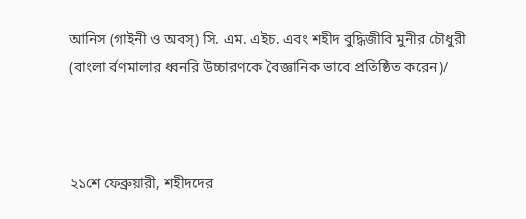আনিস (গাইনী ও অবস্) সি. এম. এইচ. এবং শহীদ বুদ্ধিজীবি মুনীর চৌধুরী (বাংলা র্বণমালার ধ্বনরি উচ্চারণকে বৈজ্ঞানিক ভাবে প্রতিষ্ঠিত করেন)/



২১শে ফেব্রুয়ারী, শহীদদের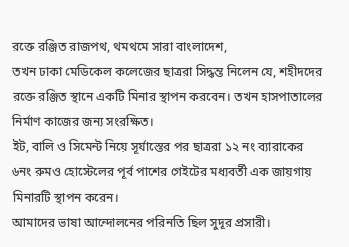রক্তে রঞ্জিত রাজপথ, থমথমে সারা বাংলাদেশ,
তখন ঢাকা মেডিকেল কলেজের ছাত্ররা সিদ্ধন্ত নিলেন যে, শহীদদের রক্তে রঞ্জিত স্থানে একটি মিনার স্থাপন করবেন। তখন হাসপাতালের নির্মাণ কাজের জন্য সংরক্ষিত।
ইট, বালি ও সিমেন্ট নিয়ে সূর্যাস্তের পর ছাত্ররা ১২ নং ব্যারাকের ৬নং রুমও হোস্টেলের পূর্ব পাশের গেইটের মধ্যবর্তী এক জায়গায় মিনারটি স্থাপন করেন।
আমাদের ভাষা আন্দোলনের পরিনতি ছিল সুদূর প্রসারী।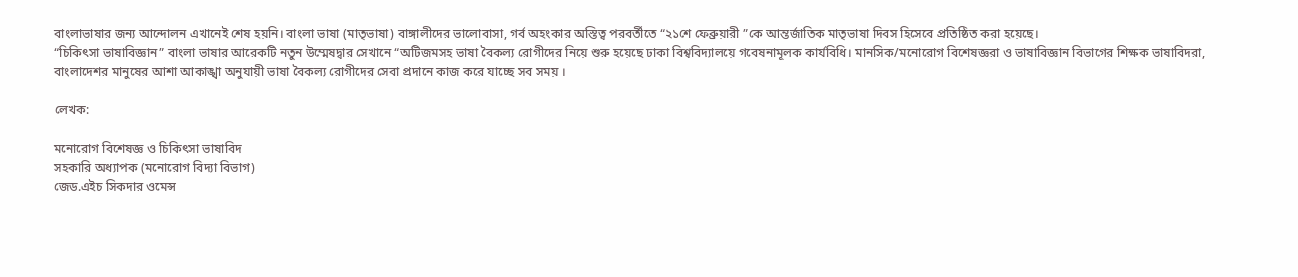বাংলাভাষার জন্য আন্দোলন এখানেই শেষ হয়নি। বাংলা ভাষা (মাতৃভাষা) বাঙ্গালীদের ভালোবাসা, গর্ব অহংকার অস্তিত্ব পরবর্তীতে “২১শে ফেব্রুয়ারী ”কে আন্তর্জাতিক মাতৃভাষা দিবস হিসেবে প্রতিষ্ঠিত করা হয়েছে।
“চিকিৎসা ভাষাবিজ্ঞান” বাংলা ভাষার আরেকটি নতুন উম্মেষদ্বার সেখানে “অটিজমসহ ভাষা বৈকল্য রোগীদের নিয়ে শুরু হয়েছে ঢাকা বিশ্ববিদ্যালয়ে গবেষনামূলক কার্যবিধি। মানসিক/মনোরোগ বিশেষজ্ঞরা ও ভাষাবিজ্ঞান বিভাগের শিক্ষক ভাষাবিদরা, বাংলাদেশর মানুষের আশা আকাঙ্খা অনুযায়ী ভাষা বৈকল্য রোগীদের সেবা প্রদানে কাজ করে যাচ্ছে সব সময় ।

লেখক:

মনোরোগ বিশেষজ্ঞ ও চিকিৎসা ভাষাবিদ
সহকারি অধ্যাপক (মনোরোগ বিদ্যা বিভাগ)
জেড.এইচ সিকদার ওমেন্স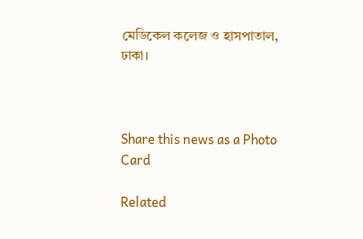মেডিকেল কলেজ ও হাসপাতাল, ঢাকা।



Share this news as a Photo Card

Related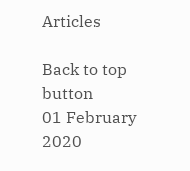Articles

Back to top button
01 February 2020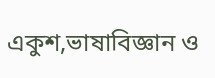একুশ,ভাষাবিজ্ঞান ও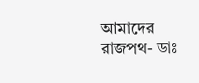আমাদের রাজপথ- ডাঃ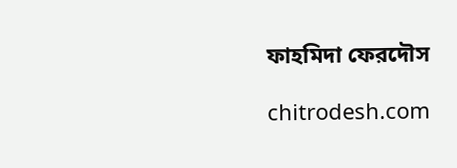ফাহমিদা ফেরদৌস

chitrodesh.com